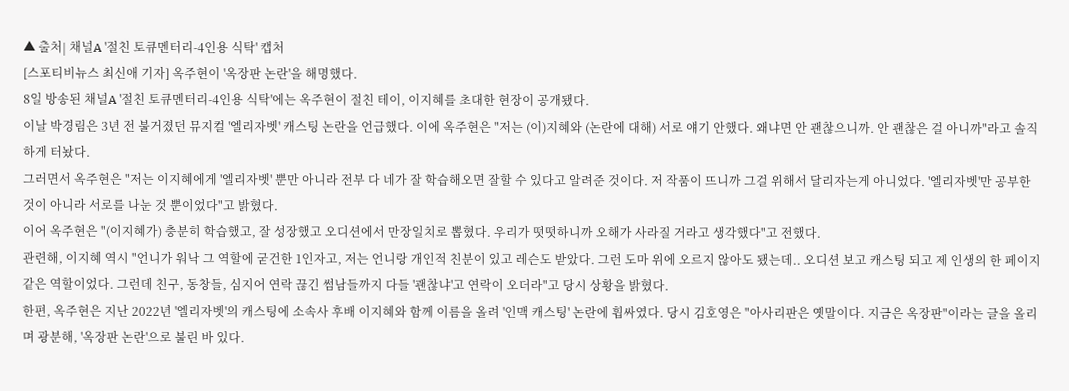▲ 출처| 채널A '절친 토큐멘터리-4인용 식탁' 캡처
[스포티비뉴스 최신애 기자] 옥주현이 '옥장판 논란'을 해명했다.
8일 방송된 채널A '절친 토큐멘터리-4인용 식탁'에는 옥주현이 절친 테이, 이지혜를 초대한 현장이 공개됐다.
이날 박경림은 3년 전 불거졌던 뮤지컬 '엘리자벳' 캐스팅 논란을 언급했다. 이에 옥주현은 "저는 (이)지혜와 (논란에 대해) 서로 얘기 안했다. 왜냐면 안 괜찮으니까. 안 괜찮은 걸 아니까"라고 솔직하게 터놨다.
그러면서 옥주현은 "저는 이지혜에게 '엘리자벳' 뿐만 아니라 전부 다 네가 잘 학습해오면 잘할 수 있다고 알려준 것이다. 저 작품이 뜨니까 그걸 위해서 달리자는게 아니었다. '엘리자벳'만 공부한 것이 아니라 서로를 나눈 것 뿐이었다"고 밝혔다.
이어 옥주현은 "(이지혜가) 충분히 학습했고, 잘 성장했고 오디션에서 만장일치로 뽑혔다. 우리가 떳떳하니까 오해가 사라질 거라고 생각했다"고 전했다.
관련해, 이지혜 역시 "언니가 워낙 그 역할에 굳건한 1인자고, 저는 언니랑 개인적 친분이 있고 레슨도 받았다. 그런 도마 위에 오르지 않아도 됐는데.. 오디션 보고 캐스팅 되고 제 인생의 한 페이지 같은 역할이었다. 그런데 친구, 동창들, 심지어 연락 끊긴 썸남들까지 다들 '괜찮냐'고 연락이 오더라"고 당시 상황을 밝혔다.
한편, 옥주현은 지난 2022년 '엘리자벳'의 캐스팅에 소속사 후배 이지혜와 함께 이름을 올려 '인맥 캐스팅' 논란에 휩싸였다. 당시 김호영은 "아사리판은 옛말이다. 지금은 옥장판"이라는 글을 올리며 광분해, '옥장판 논란'으로 불린 바 있다.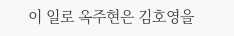이 일로 옥주현은 김호영을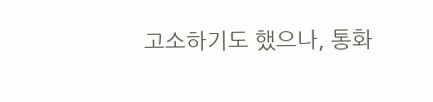고소하기도 했으나, 통화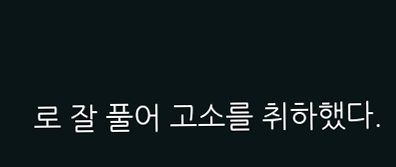로 잘 풀어 고소를 취하했다.